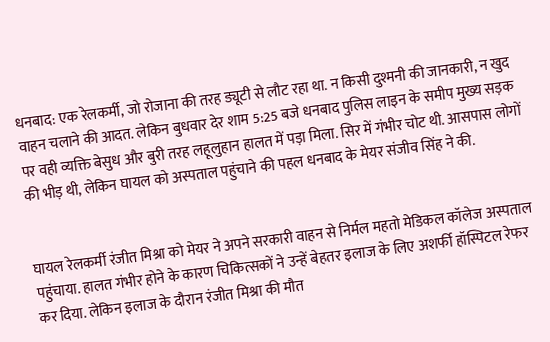धनबाद: एक रेलकर्मी, जो रोजाना की तरह ड्यूटी से लौट रहा था. न किसी दुश्मनी की जानकारी, न खुद वाहन चलाने की आदत. लेकिन बुधवार देर शाम 5:25 बजे धनबाद पुलिस लाइन के समीप मुख्य सड़क पर वही व्यक्ति बेसुध और बुरी तरह लहूलुहान हालत में पड़ा मिला. सिर में गंभीर चोट थी. आसपास लोगों की भीड़ थी, लेकिन घायल को अस्पताल पहुंचाने की पहल धनबाद के मेयर संजीव सिंह ने की.


घायल रेलकर्मी रंजीत मिश्रा को मेयर ने अपने सरकारी वाहन से निर्मल महतो मेडिकल कॉलेज अस्पताल पहुंचाया. हालत गंभीर होने के कारण चिकित्सकों ने उन्हें बेहतर इलाज के लिए अशर्फी हॉस्पिटल रेफर कर दिया. लेकिन इलाज के दौरान रंजीत मिश्रा की मौत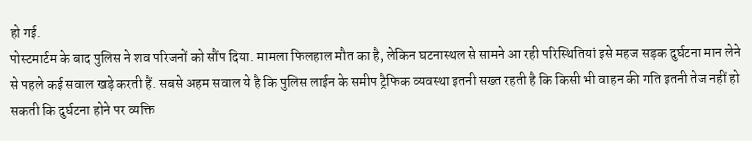हो गई.
पोस्टमार्टम के बाद पुलिस ने शव परिजनों को सौंप दिया. मामला फिलहाल मौत का है, लेकिन घटनास्थल से सामने आ रही परिस्थितियां इसे महज सड़क दुर्घटना मान लेने से पहले कई सवाल खड़े करती हैं. सबसे अहम सवाल ये है कि पुलिस लाईन के समीप ट्रैफिक व्यवस्था इतनी सख्त रहती है कि किसी भी वाहन की गति इतनी तेज नहीं हो सकती कि दुर्घटना होने पर व्यक्ति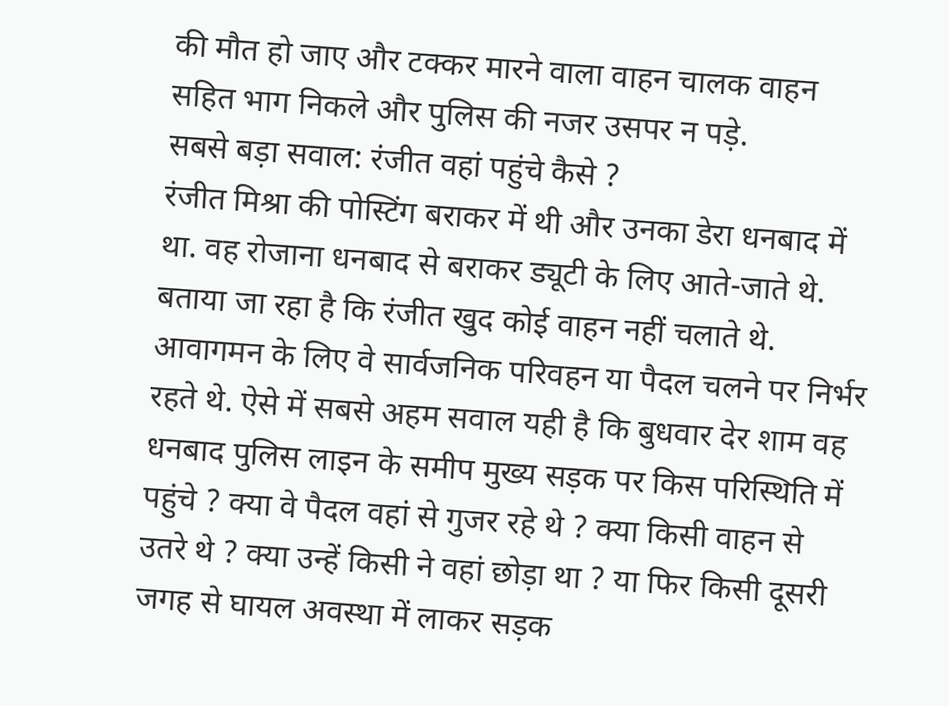की मौत हो जाए और टक्कर मारने वाला वाहन चालक वाहन सहित भाग निकले और पुलिस की नजर उसपर न पड़े.
सबसे बड़ा सवाल: रंजीत वहां पहुंचे कैसे ?
रंजीत मिश्रा की पोस्टिंग बराकर में थी और उनका डेरा धनबाद में था. वह रोजाना धनबाद से बराकर ड्यूटी के लिए आते-जाते थे. बताया जा रहा है कि रंजीत खुद कोई वाहन नहीं चलाते थे. आवागमन के लिए वे सार्वजनिक परिवहन या पैदल चलने पर निर्भर रहते थे. ऐसे में सबसे अहम सवाल यही है कि बुधवार देर शाम वह धनबाद पुलिस लाइन के समीप मुख्य सड़क पर किस परिस्थिति में पहुंचे ? क्या वे पैदल वहां से गुजर रहे थे ? क्या किसी वाहन से उतरे थे ? क्या उन्हें किसी ने वहां छोड़ा था ? या फिर किसी दूसरी जगह से घायल अवस्था में लाकर सड़क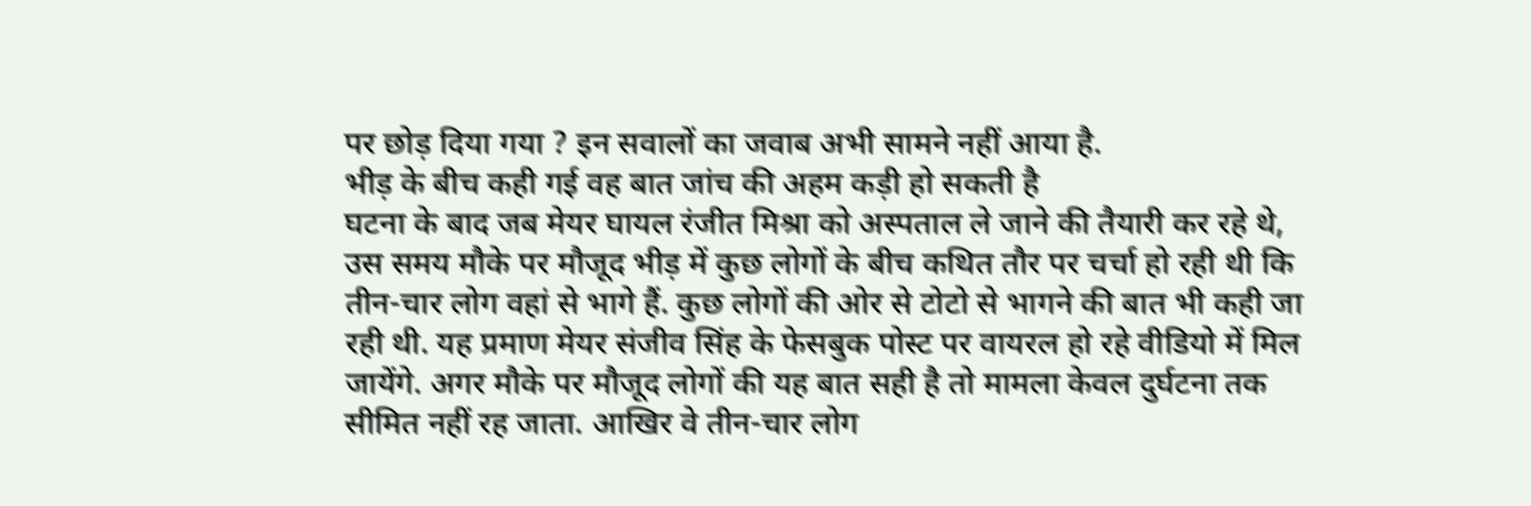पर छोड़ दिया गया ? इन सवालों का जवाब अभी सामने नहीं आया है.
भीड़ के बीच कही गई वह बात जांच की अहम कड़ी हो सकती है
घटना के बाद जब मेयर घायल रंजीत मिश्रा को अस्पताल ले जाने की तैयारी कर रहे थे, उस समय मौके पर मौजूद भीड़ में कुछ लोगों के बीच कथित तौर पर चर्चा हो रही थी कि तीन-चार लोग वहां से भागे हैं. कुछ लोगों की ओर से टोटो से भागने की बात भी कही जा रही थी. यह प्रमाण मेयर संजीव सिंह के फेसबुक पोस्ट पर वायरल हो रहे वीडियो में मिल जायेंगे. अगर मौके पर मौजूद लोगों की यह बात सही है तो मामला केवल दुर्घटना तक सीमित नहीं रह जाता. आखिर वे तीन-चार लोग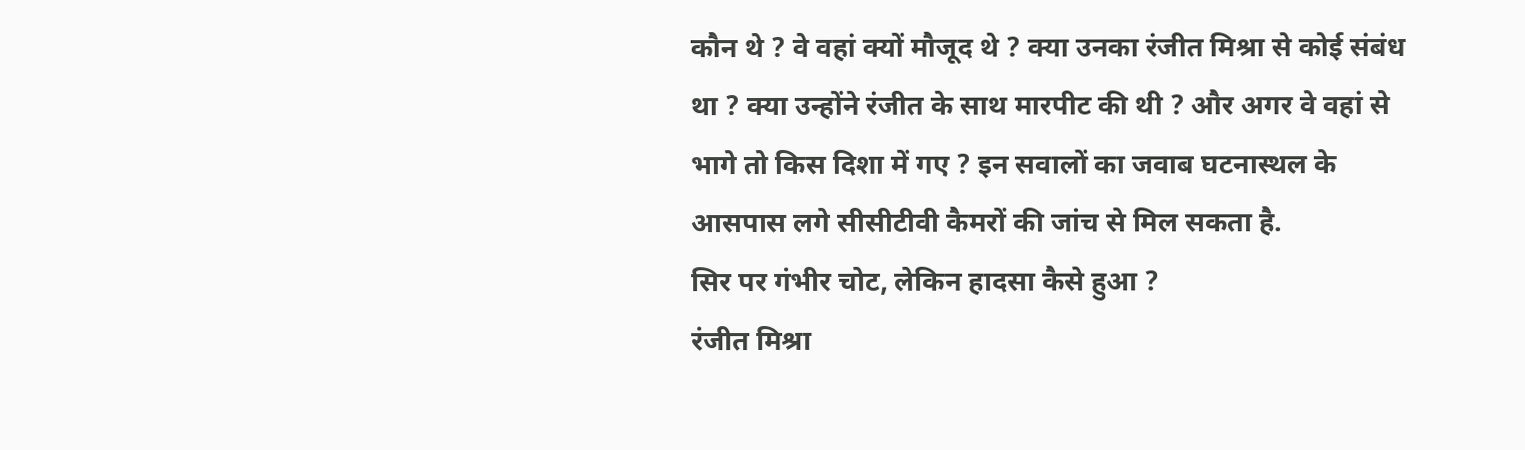कौन थे ? वे वहां क्यों मौजूद थे ? क्या उनका रंजीत मिश्रा से कोई संबंध था ? क्या उन्होंने रंजीत के साथ मारपीट की थी ? और अगर वे वहां से भागे तो किस दिशा में गए ? इन सवालों का जवाब घटनास्थल के आसपास लगे सीसीटीवी कैमरों की जांच से मिल सकता है.
सिर पर गंभीर चोट, लेकिन हादसा कैसे हुआ ?
रंजीत मिश्रा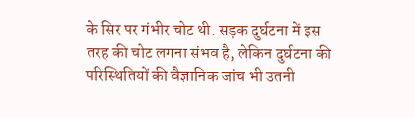के सिर पर गंभीर चोट थी. सड़क दुर्घटना में इस तरह की चोट लगना संभव है, लेकिन दुर्घटना की परिस्थितियों की वैज्ञानिक जांच भी उतनी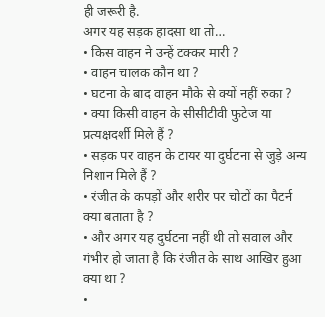ही जरूरी है.
अगर यह सड़क हादसा था तो…
• किस वाहन ने उन्हें टक्कर मारी ?
• वाहन चालक कौन था ?
• घटना के बाद वाहन मौके से क्यों नहीं रुका ?
• क्या किसी वाहन के सीसीटीवी फुटेज या प्रत्यक्षदर्शी मिले हैं ?
• सड़क पर वाहन के टायर या दुर्घटना से जुड़े अन्य निशान मिले हैं ?
• रंजीत के कपड़ों और शरीर पर चोटों का पैटर्न क्या बताता है ?
• और अगर यह दुर्घटना नहीं थी तो सवाल और गंभीर हो जाता है कि रंजीत के साथ आखिर हुआ क्या था ?
•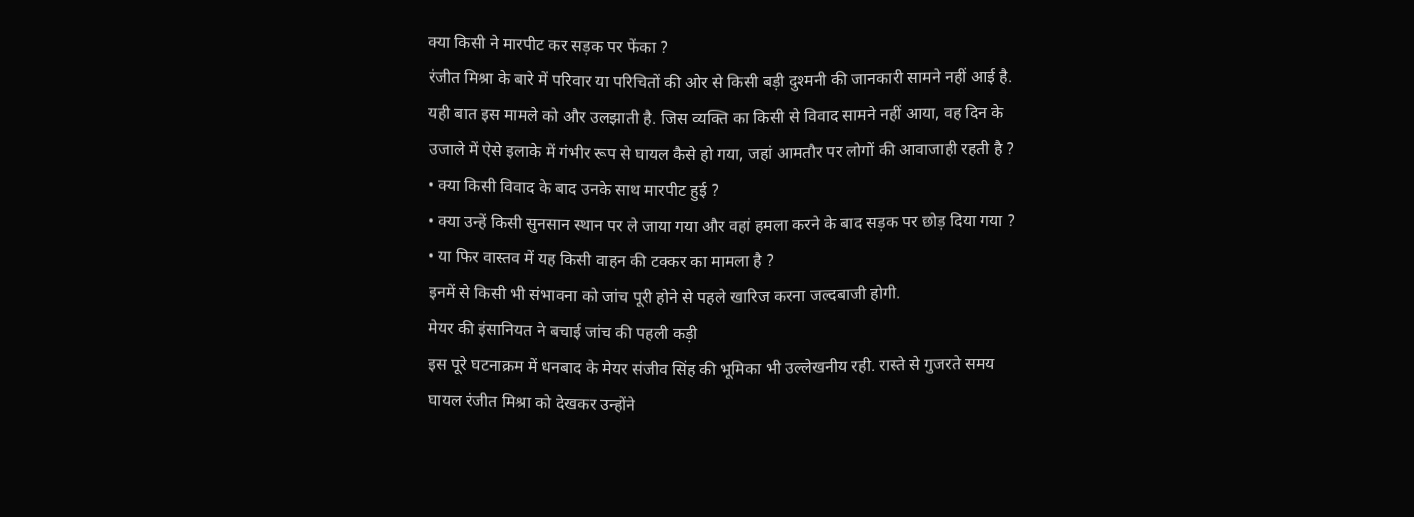क्या किसी ने मारपीट कर सड़क पर फेंका ?
रंजीत मिश्रा के बारे में परिवार या परिचितों की ओर से किसी बड़ी दुश्मनी की जानकारी सामने नहीं आई है. यही बात इस मामले को और उलझाती है. जिस व्यक्ति का किसी से विवाद सामने नहीं आया, वह दिन के उजाले में ऐसे इलाके में गंभीर रूप से घायल कैसे हो गया, जहां आमतौर पर लोगों की आवाजाही रहती है ?
• क्या किसी विवाद के बाद उनके साथ मारपीट हुई ?
• क्या उन्हें किसी सुनसान स्थान पर ले जाया गया और वहां हमला करने के बाद सड़क पर छोड़ दिया गया ?
• या फिर वास्तव में यह किसी वाहन की टक्कर का मामला है ?
इनमें से किसी भी संभावना को जांच पूरी होने से पहले खारिज करना जल्दबाजी होगी.
मेयर की इंसानियत ने बचाई जांच की पहली कड़ी
इस पूरे घटनाक्रम में धनबाद के मेयर संजीव सिंह की भूमिका भी उल्लेखनीय रही. रास्ते से गुजरते समय घायल रंजीत मिश्रा को देखकर उन्होंने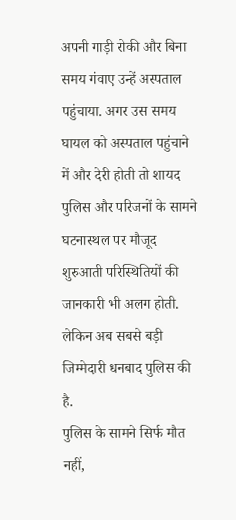अपनी गाड़ी रोकी और बिना समय गंवाए उन्हें अस्पताल पहुंचाया. अगर उस समय घायल को अस्पताल पहुंचाने में और देरी होती तो शायद पुलिस और परिजनों के सामने घटनास्थल पर मौजूद शुरुआती परिस्थितियों की जानकारी भी अलग होती. लेकिन अब सबसे बड़ी जिम्मेदारी धनबाद पुलिस की है.
पुलिस के सामने सिर्फ मौत नहीं,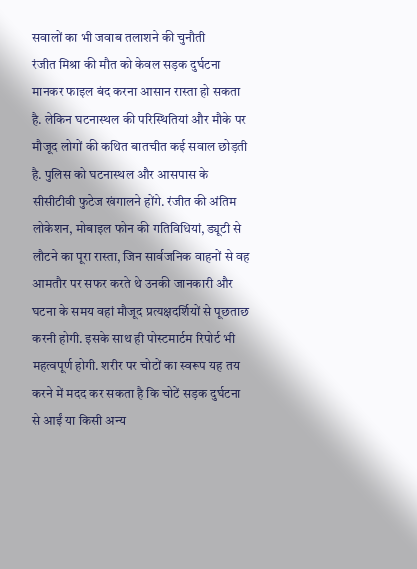सवालों का भी जवाब तलाशने की चुनौती
रंजीत मिश्रा की मौत को केवल सड़क दुर्घटना मानकर फाइल बंद करना आसान रास्ता हो सकता है. लेकिन घटनास्थल की परिस्थितियां और मौके पर मौजूद लोगों की कथित बातचीत कई सवाल छोड़ती है. पुलिस को घटनास्थल और आसपास के सीसीटीवी फुटेज खंगालने होंगे. रंजीत की अंतिम लोकेशन, मोबाइल फोन की गतिविधियां, ड्यूटी से लौटने का पूरा रास्ता, जिन सार्वजनिक वाहनों से वह आमतौर पर सफर करते थे उनकी जानकारी और घटना के समय वहां मौजूद प्रत्यक्षदर्शियों से पूछताछ करनी होगी. इसके साथ ही पोस्टमार्टम रिपोर्ट भी महत्वपूर्ण होगी. शरीर पर चोटों का स्वरूप यह तय करने में मदद कर सकता है कि चोटें सड़क दुर्घटना से आईं या किसी अन्य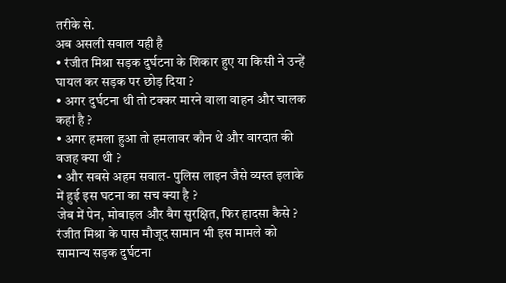तरीके से.
अब असली सवाल यही है
• रंजीत मिश्रा सड़क दुर्घटना के शिकार हुए या किसी ने उन्हें घायल कर सड़क पर छोड़ दिया ?
• अगर दुर्घटना थी तो टक्कर मारने वाला वाहन और चालक कहां है ?
• अगर हमला हुआ तो हमलावर कौन थे और वारदात की वजह क्या थी ?
• और सबसे अहम सवाल- पुलिस लाइन जैसे व्यस्त इलाके में हुई इस घटना का सच क्या है ?
जेब में पेन, मोबाइल और बैग सुरक्षित, फिर हादसा कैसे ?
रंजीत मिश्रा के पास मौजूद सामान भी इस मामले को सामान्य सड़क दुर्घटना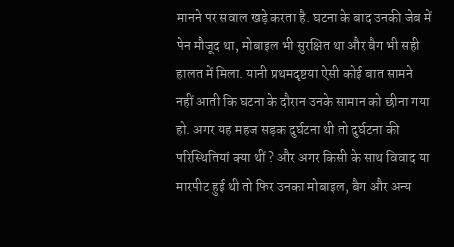मानने पर सवाल खड़े करता है. घटना के बाद उनकी जेब में पेन मौजूद था, मोबाइल भी सुरक्षित था और बैग भी सही हालत में मिला. यानी प्रथमदृष्टया ऐसी कोई बात सामने नहीं आती कि घटना के दौरान उनके सामान को छीना गया हो. अगर यह महज सड़क दुर्घटना थी तो दुर्घटना की परिस्थितियां क्या थीं ? और अगर किसी के साथ विवाद या मारपीट हुई थी तो फिर उनका मोबाइल, बैग और अन्य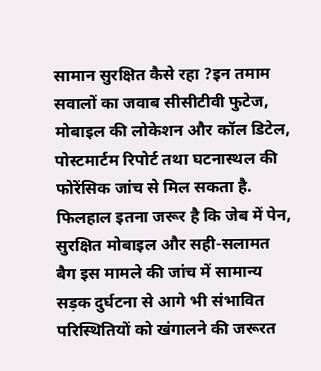सामान सुरक्षित कैसे रहा ?इन तमाम सवालों का जवाब सीसीटीवी फुटेज, मोबाइल की लोकेशन और कॉल डिटेल, पोस्टमार्टम रिपोर्ट तथा घटनास्थल की फोरेंसिक जांच से मिल सकता है. फिलहाल इतना जरूर है कि जेब में पेन, सुरक्षित मोबाइल और सही-सलामत बैग इस मामले की जांच में सामान्य सड़क दुर्घटना से आगे भी संभावित परिस्थितियों को खंगालने की जरूरत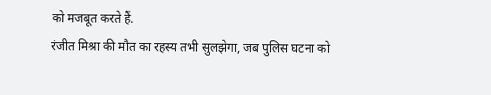को मजबूत करते हैं.
रंजीत मिश्रा की मौत का रहस्य तभी सुलझेगा, जब पुलिस घटना को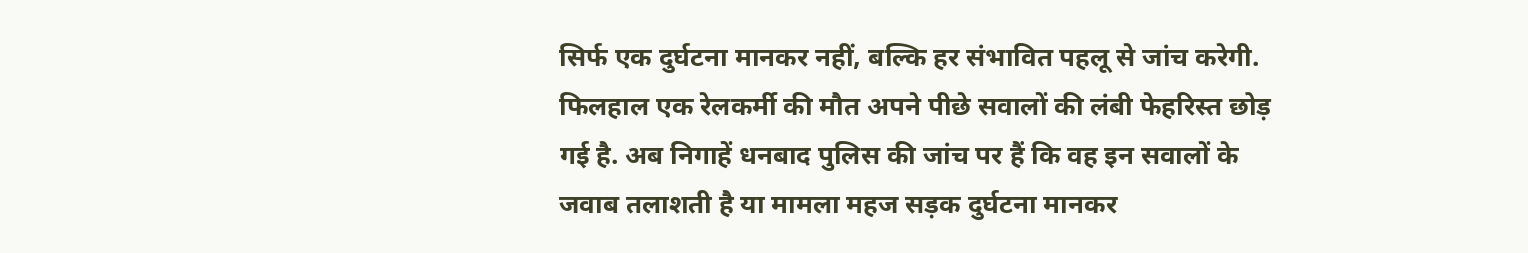सिर्फ एक दुर्घटना मानकर नहीं, बल्कि हर संभावित पहलू से जांच करेगी. फिलहाल एक रेलकर्मी की मौत अपने पीछे सवालों की लंबी फेहरिस्त छोड़ गई है. अब निगाहें धनबाद पुलिस की जांच पर हैं कि वह इन सवालों के जवाब तलाशती है या मामला महज सड़क दुर्घटना मानकर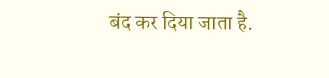बंद कर दिया जाता है.